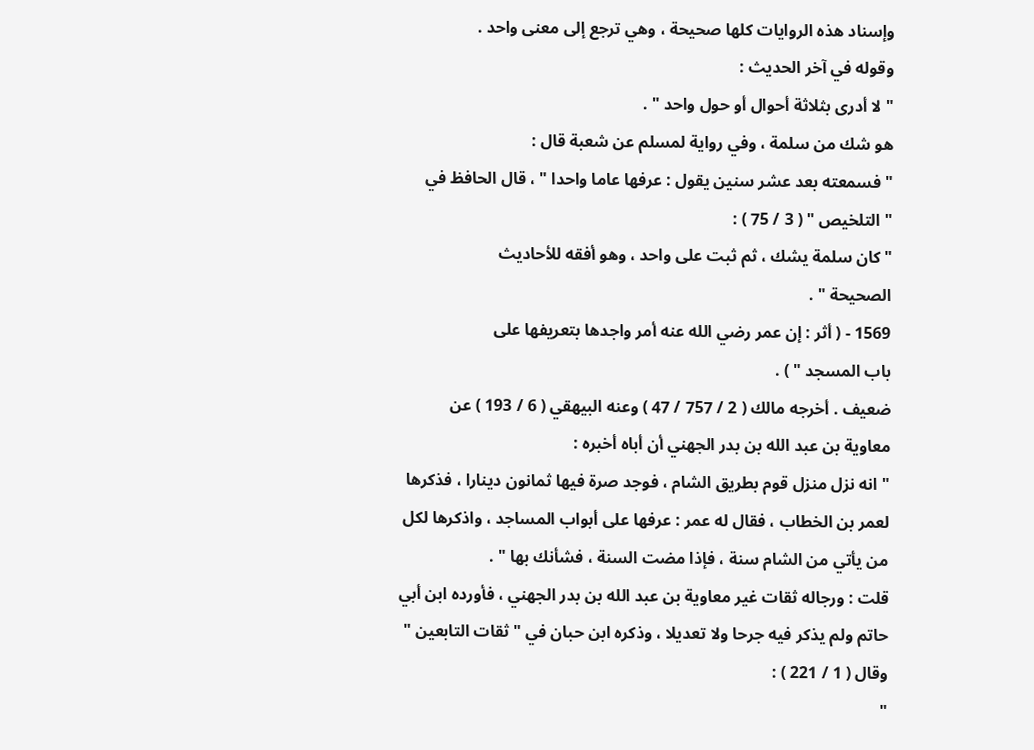وإسناد هذه الروايات كلها صحيحة ، وهي ترجع إلى معنى واحد .
وقوله في آخر الحديث :
" لا أدرى بثلاثة أحوال أو حول واحد " .
هو شك من سلمة ، وفي رواية لمسلم عن شعبة قال :
" فسمعته بعد عشر سنين يقول : عرفها عاما واحدا " ، قال الحافظ في
" التلخيص " ( 3 / 75 ) :
" كان سلمة يشك ، ثم ثبت على واحد ، وهو أفقه للأحاديث
الصحيحة " .
1569 - ( أثر : إن عمر رضي الله عنه أمر واجدها بتعريفها على
باب المسجد " ) .
ضعيف . أخرجه مالك ( 2 / 757 / 47 ) وعنه البيهقي ( 6 / 193 ) عن
معاوية بن عبد الله بن بدر الجهني أن أباه أخبره :
" انه نزل منزل قوم بطريق الشام ، فوجد صرة فيها ثمانون دينارا ، فذكرها
لعمر بن الخطاب ، فقال له عمر : عرفها على أبواب المساجد ، واذكرها لكل
من يأتي من الشام سنة ، فإذا مضت السنة ، فشأنك بها " .
قلت : ورجاله ثقات غير معاوية بن عبد الله بن بدر الجهني ، فأورده ابن أبي
حاتم ولم يذكر فيه جرحا ولا تعديلا ، وذكره ابن حبان في " ثقات التابعين "
وقال ( 1 / 221 ) :
"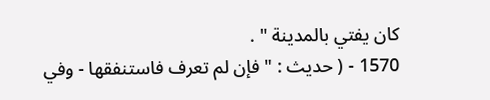كان يفتي بالمدينة " .
1570 - ( حديث : " فإن لم تعرف فاستنفقها - وفي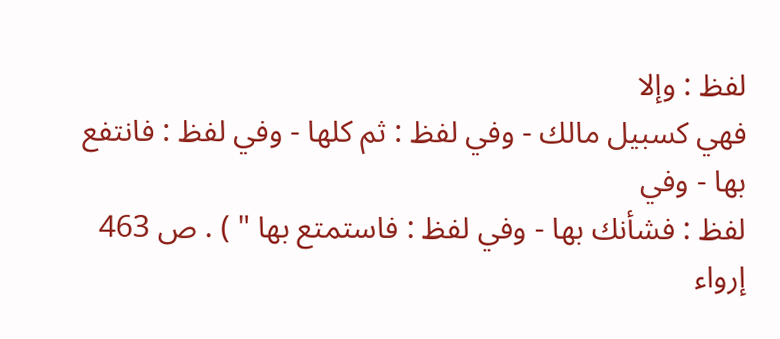لفظ : وإلا
فهي كسبيل مالك - وفي لفظ : ثم كلها - وفي لفظ : فانتفع بها - وفي
لفظ : فشأنك بها - وفي لفظ : فاستمتع بها " ) . ص 463
إرواء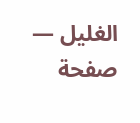الغليل — صفحة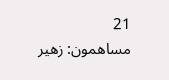21
مساهمون: زهير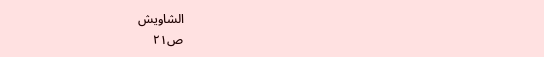الشاويش
ص٢١